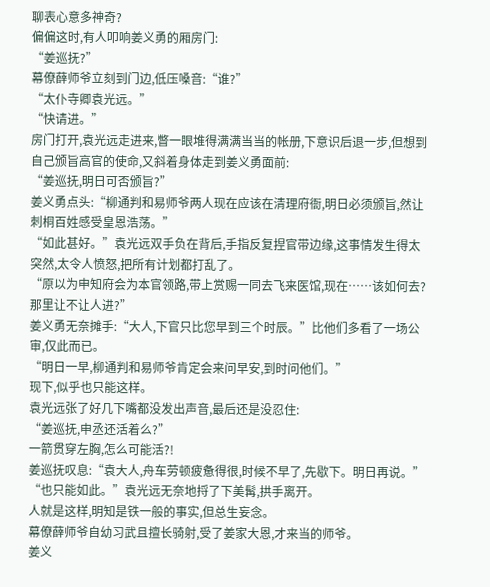聊表心意多神奇?
偏偏这时,有人叩响姜义勇的厢房门:
“姜巡抚?”
幕僚薛师爷立刻到门边,低压嗓音:“谁?”
“太仆寺卿袁光远。”
“快请进。”
房门打开,袁光远走进来,瞥一眼堆得满满当当的帐册,下意识后退一步,但想到自己颁旨高官的使命,又斜着身体走到姜义勇面前:
“姜巡抚,明日可否颁旨?”
姜义勇点头:“柳通判和易师爷两人现在应该在清理府衙,明日必须颁旨,然让刺桐百姓感受皇恩浩荡。”
“如此甚好。”袁光远双手负在背后,手指反复捏官带边缘,这事情发生得太突然,太令人愤怒,把所有计划都打乱了。
“原以为申知府会为本官领路,带上赏赐一同去飞来医馆,现在……该如何去?那里让不让人进?”
姜义勇无奈摊手:“大人,下官只比您早到三个时辰。”比他们多看了一场公审,仅此而已。
“明日一早,柳通判和易师爷肯定会来问早安,到时问他们。”
现下,似乎也只能这样。
袁光远张了好几下嘴都没发出声音,最后还是没忍住:
“姜巡抚,申丞还活着么?”
一箭贯穿左胸,怎么可能活?!
姜巡抚叹息:“袁大人,舟车劳顿疲惫得很,时候不早了,先歇下。明日再说。”
“也只能如此。”袁光远无奈地捋了下美髯,拱手离开。
人就是这样,明知是铁一般的事实,但总生妄念。
幕僚薛师爷自幼习武且擅长骑射,受了姜家大恩,才来当的师爷。
姜义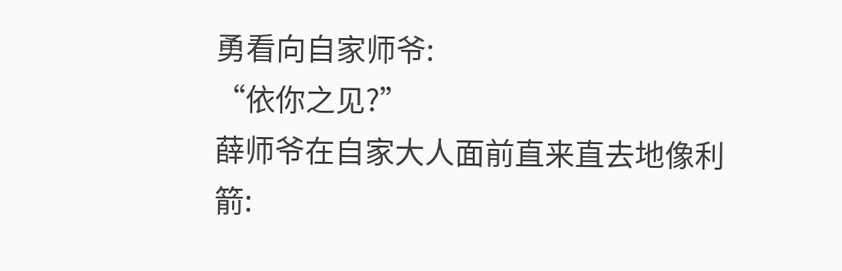勇看向自家师爷:
“依你之见?”
薛师爷在自家大人面前直来直去地像利箭: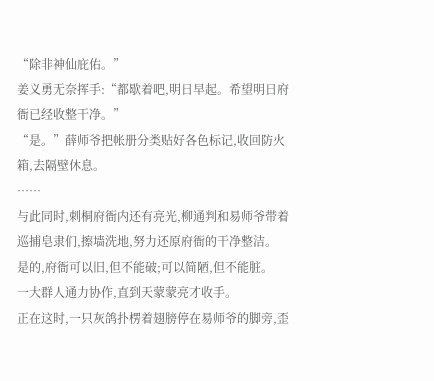“除非神仙庇佑。”
姜义勇无奈挥手:“都歇着吧,明日早起。希望明日府衙已经收整干净。”
“是。”薛师爷把帐册分类贴好各色标记,收回防火箱,去隔壁休息。
……
与此同时,刺桐府衙内还有亮光,柳通判和易师爷带着巡捕皂隶们,擦墙洗地,努力还原府衙的干净整洁。
是的,府衙可以旧,但不能破;可以简陋,但不能脏。
一大群人通力协作,直到天蒙蒙亮才收手。
正在这时,一只灰鸽扑楞着翅膀停在易师爷的脚旁,歪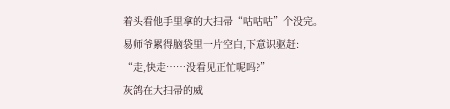着头看他手里拿的大扫帚“咕咕咕”个没完。
易师爷累得脑袋里一片空白,下意识驱赶:
“走,快走……没看见正忙呢吗?”
灰鸽在大扫帚的威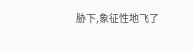胁下,象征性地飞了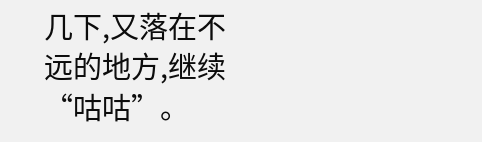几下,又落在不远的地方,继续“咕咕”。